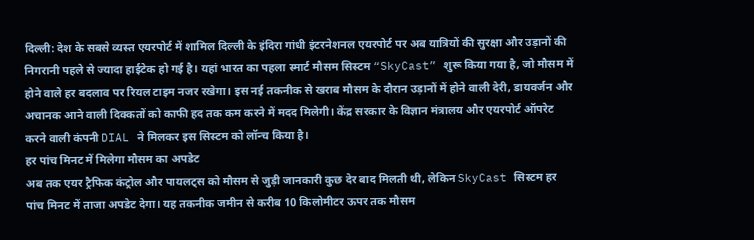दिल्ली: देश के सबसे व्यस्त एयरपोर्ट में शामिल दिल्ली के इंदिरा गांधी इंटरनेशनल एयरपोर्ट पर अब यात्रियों की सुरक्षा और उड़ानों की निगरानी पहले से ज्यादा हाईटेक हो गई है। यहां भारत का पहला स्मार्ट मौसम सिस्टम “SkyCast” शुरू किया गया है, जो मौसम में होने वाले हर बदलाव पर रियल टाइम नजर रखेगा। इस नई तकनीक से खराब मौसम के दौरान उड़ानों में होने वाली देरी, डायवर्जन और अचानक आने वाली दिक्कतों को काफी हद तक कम करने में मदद मिलेगी। केंद्र सरकार के विज्ञान मंत्रालय और एयरपोर्ट ऑपरेट करने वाली कंपनी DIAL ने मिलकर इस सिस्टम को लॉन्च किया है।
हर पांच मिनट में मिलेगा मौसम का अपडेट
अब तक एयर ट्रैफिक कंट्रोल और पायलट्स को मौसम से जुड़ी जानकारी कुछ देर बाद मिलती थी, लेकिन SkyCast सिस्टम हर पांच मिनट में ताजा अपडेट देगा। यह तकनीक जमीन से करीब 10 किलोमीटर ऊपर तक मौसम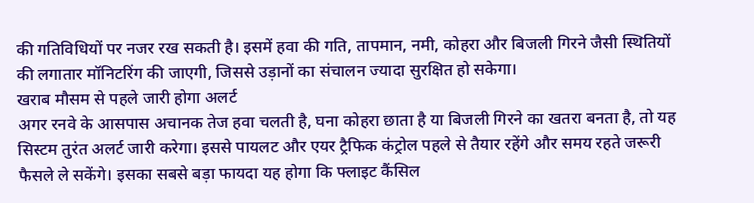की गतिविधियों पर नजर रख सकती है। इसमें हवा की गति, तापमान, नमी, कोहरा और बिजली गिरने जैसी स्थितियों की लगातार मॉनिटरिंग की जाएगी, जिससे उड़ानों का संचालन ज्यादा सुरक्षित हो सकेगा।
खराब मौसम से पहले जारी होगा अलर्ट
अगर रनवे के आसपास अचानक तेज हवा चलती है, घना कोहरा छाता है या बिजली गिरने का खतरा बनता है, तो यह सिस्टम तुरंत अलर्ट जारी करेगा। इससे पायलट और एयर ट्रैफिक कंट्रोल पहले से तैयार रहेंगे और समय रहते जरूरी फैसले ले सकेंगे। इसका सबसे बड़ा फायदा यह होगा कि फ्लाइट कैंसिल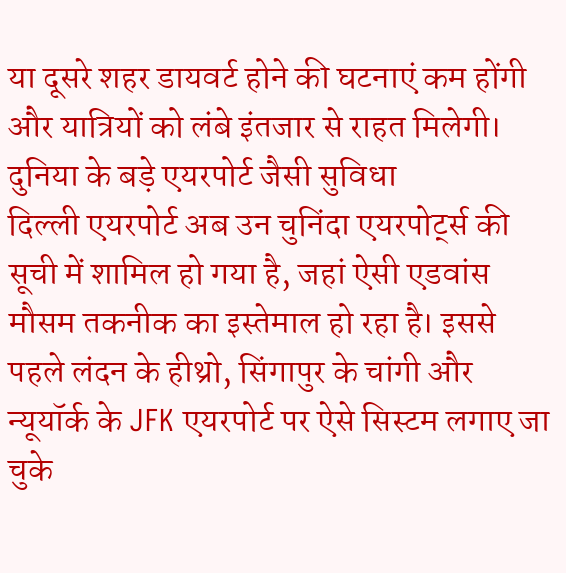या दूसरे शहर डायवर्ट होने की घटनाएं कम होंगी और यात्रियों को लंबे इंतजार से राहत मिलेगी।
दुनिया के बड़े एयरपोर्ट जैसी सुविधा
दिल्ली एयरपोर्ट अब उन चुनिंदा एयरपोर्ट्स की सूची में शामिल हो गया है, जहां ऐसी एडवांस मौसम तकनीक का इस्तेमाल हो रहा है। इससे पहले लंदन के हीथ्रो, सिंगापुर के चांगी और न्यूयॉर्क के JFK एयरपोर्ट पर ऐसे सिस्टम लगाए जा चुके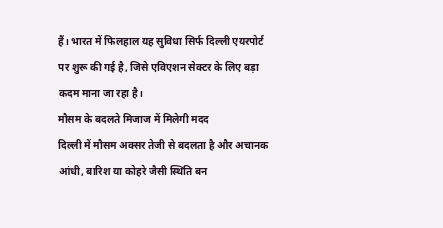हैं। भारत में फिलहाल यह सुविधा सिर्फ दिल्ली एयरपोर्ट पर शुरू की गई है, जिसे एविएशन सेक्टर के लिए बड़ा कदम माना जा रहा है।
मौसम के बदलते मिजाज में मिलेगी मदद
दिल्ली में मौसम अक्सर तेजी से बदलता है और अचानक आंधी, बारिश या कोहरे जैसी स्थिति बन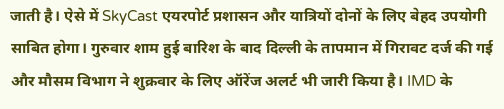जाती है। ऐसे में SkyCast एयरपोर्ट प्रशासन और यात्रियों दोनों के लिए बेहद उपयोगी साबित होगा। गुरुवार शाम हुई बारिश के बाद दिल्ली के तापमान में गिरावट दर्ज की गई और मौसम विभाग ने शुक्रवार के लिए ऑरेंज अलर्ट भी जारी किया है। IMD के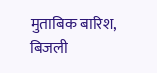मुताबिक बारिश, बिजली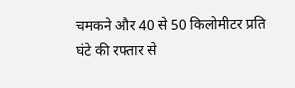चमकने और 40 से 50 किलोमीटर प्रति घंटे की रफ्तार से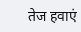तेज हवाएं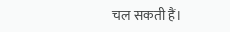चल सकती हैं।